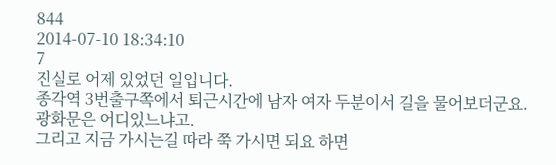844
2014-07-10 18:34:10
7
진실로 어제 있었던 일입니다.
종각역 3번출구쪽에서 퇴근시간에 남자 여자 두분이서 길을 물어보더군요.
광화문은 어디있느냐고.
그리고 지금 가시는길 따라 쭉 가시면 되요 하면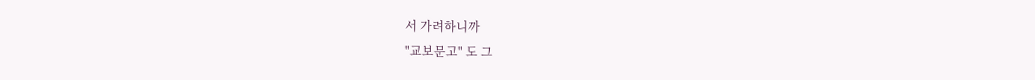서 가려하니까
"교보문고" 도 그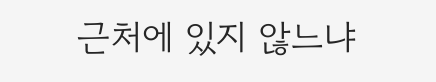근처에 있지 않느냐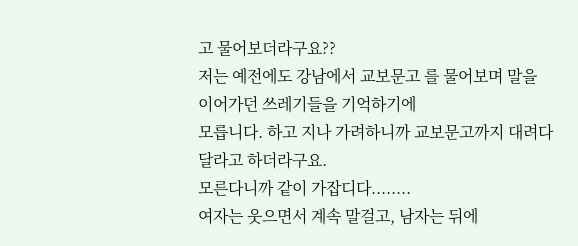고 물어보더라구요??
저는 예전에도 강남에서 교보문고 를 물어보며 말을 이어가던 쓰레기들을 기억하기에
모릅니다. 하고 지나 가려하니까 교보문고까지 대려다 달라고 하더라구요.
모른다니까 같이 가잡디다........
여자는 웃으면서 계속 말걸고, 남자는 뒤에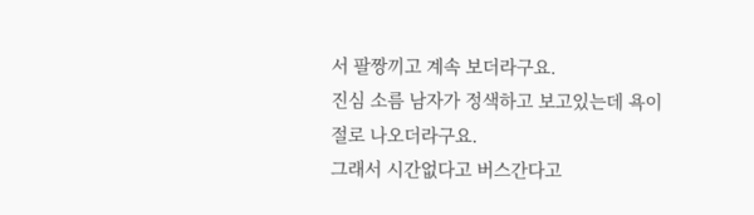서 팔짱끼고 계속 보더라구요.
진심 소름 남자가 정색하고 보고있는데 욕이 절로 나오더라구요.
그래서 시간없다고 버스간다고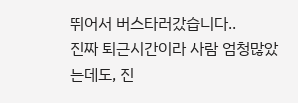뛰어서 버스타러갔습니다..
진짜 퇴근시간이라 사람 엄청많았는데도, 진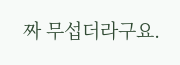짜 무섭더라구요.